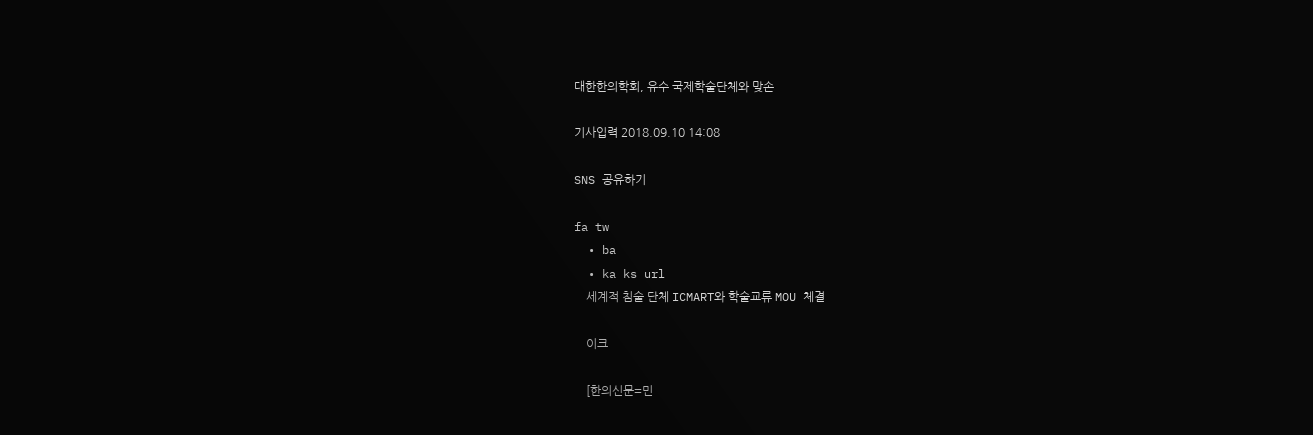대한한의학회, 유수 국제학술단체와 맞손

기사입력 2018.09.10 14:08

SNS 공유하기

fa tw
  • ba
  • ka ks url
    세계적 침술 단체 ICMART와 학술교류 MOU 체결

    이크

    [한의신문=민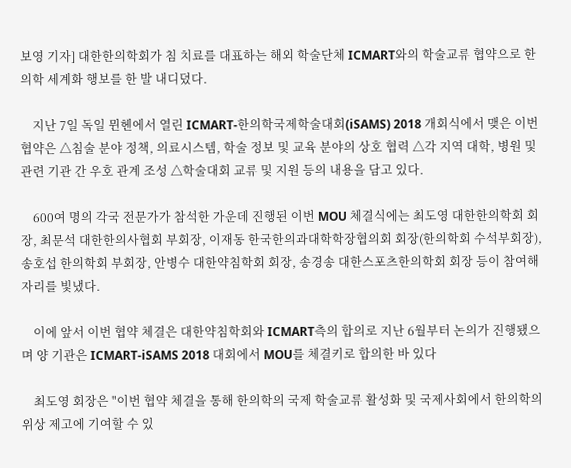보영 기자] 대한한의학회가 침 치료를 대표하는 해외 학술단체 ICMART와의 학술교류 협약으로 한의학 세계화 행보를 한 발 내디뎠다.

    지난 7일 독일 뮌헨에서 열린 ICMART-한의학국제학술대회(iSAMS) 2018 개회식에서 맺은 이번 협약은 △침술 분야 정책, 의료시스템, 학술 정보 및 교육 분야의 상호 협력 △각 지역 대학, 병원 및 관련 기관 간 우호 관계 조성 △학술대회 교류 및 지원 등의 내용을 담고 있다.

    600여 명의 각국 전문가가 참석한 가운데 진행된 이번 MOU 체결식에는 최도영 대한한의학회 회장, 최문석 대한한의사협회 부회장, 이재동 한국한의과대학학장협의회 회장(한의학회 수석부회장), 송호섭 한의학회 부회장, 안병수 대한약침학회 회장, 송경송 대한스포츠한의학회 회장 등이 참여해 자리를 빛냈다.

    이에 앞서 이번 협약 체결은 대한약침학회와 ICMART측의 합의로 지난 6월부터 논의가 진행됐으며 양 기관은 ICMART-iSAMS 2018 대회에서 MOU를 체결키로 합의한 바 있다

    최도영 회장은 "이번 협약 체결을 통해 한의학의 국제 학술교류 활성화 및 국제사회에서 한의학의 위상 제고에 기여할 수 있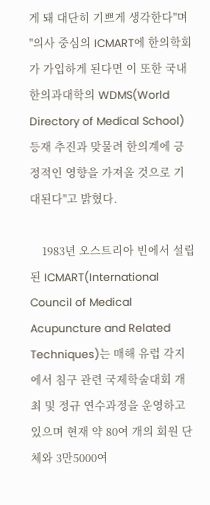게 돼 대단히 기쁘게 생각한다"며 "의사 중심의 ICMART에 한의학회가 가입하게 된다면 이 또한 국내 한의과대학의 WDMS(World Directory of Medical School) 등재 추진과 맞물려 한의계에 긍정적인 영향을 가져올 것으로 기대된다"고 밝혔다.

    1983년 오스트리아 빈에서 설립된 ICMART(International Council of Medical Acupuncture and Related Techniques)는 매해 유럽 각지에서 침구 관련 국제학술대회 개최 및 정규 연수과정을 운영하고 있으며 현재 약 80여 개의 회원 단체와 3만5000여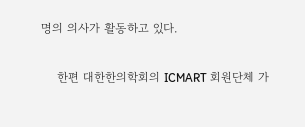명의 의사가 활동하고 있다.

    한편 대한한의학회의 ICMART 회원단체 가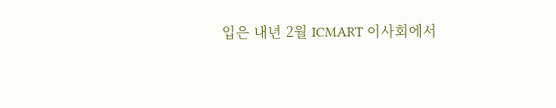입은 내년 2월 ICMART 이사회에서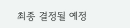최종 결정될 예정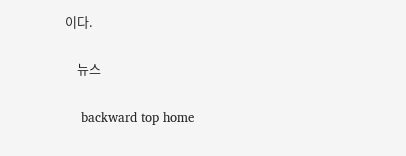이다.

    뉴스

    backward top home